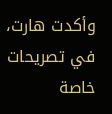وأكدت هارت، في تصريحات خاصة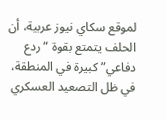لموقع سكاي نيوز عربية، أن الحلف يتمتع بقوة “ردع دفاعي” كبيرة في المنطقة، في ظل التصعيد العسكري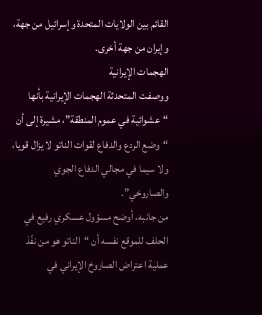القائم بين الولايات المتحدة وإسرائيل من جهة، وإيران من جهة أخرى.
الهجمات الإيرانية
ووصفـت المتحدثة الهجمات الإيرانية بأنها “عشوائية في عموم المنطقة”، مشيرة إلى أن “وضع الردع والدفاع لقوات الناتو لا يزال قويا، ولا سيما في مجالي الدفاع الجوي والصاروخي”.
من جانبه، أوضح مسؤول عسكري رفيع في الحلف للموقع نفسه أن “الناتو هو من نفّذ عملية اعتراض الصاروخ الإيراني في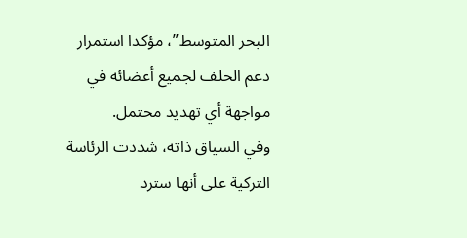البحر المتوسط”، مؤكدا استمرار دعم الحلف لجميع أعضائه في مواجهة أي تهديد محتمل.
وفي السياق ذاته، شددت الرئاسة التركية على أنها سترد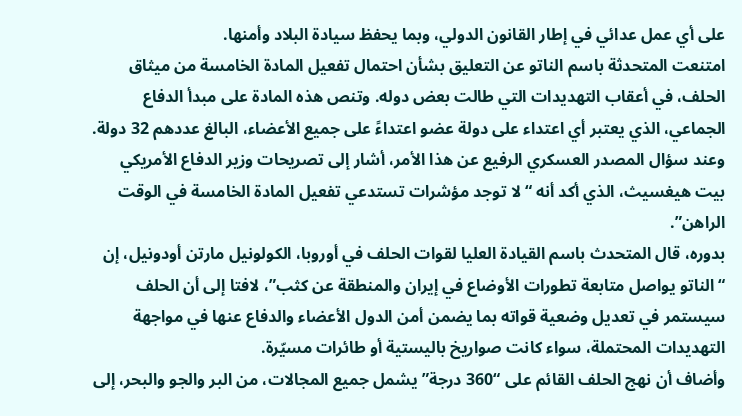على أي عمل عدائي في إطار القانون الدولي، وبما يحفظ سيادة البلاد وأمنها.
امتنعت المتحدثة باسم الناتو عن التعليق بشأن احتمال تفعيل المادة الخامسة من ميثاق الحلف، في أعقاب التهديدات التي طالت بعض دوله. وتنص هذه المادة على مبدأ الدفاع الجماعي، الذي يعتبر أي اعتداء على دولة عضو اعتداءً على جميع الأعضاء، البالغ عددهم 32 دولة.
وعند سؤال المصدر العسكري الرفيع عن هذا الأمر، أشار إلى تصريحات وزير الدفاع الأمريكي بيت هيغسيث، الذي أكد أنه “لا توجد مؤشرات تستدعي تفعيل المادة الخامسة في الوقت الراهن”.
بدوره، قال المتحدث باسم القيادة العليا لقوات الحلف في أوروبا، الكولونيل مارتن أودونيل، إن “الناتو يواصل متابعة تطورات الأوضاع في إيران والمنطقة عن كثب”، لافتا إلى أن الحلف سيستمر في تعديل وضعية قواته بما يضمن أمن الدول الأعضاء والدفاع عنها في مواجهة التهديدات المحتملة، سواء كانت صواريخ باليستية أو طائرات مسيّرة.
وأضاف أن نهج الحلف القائم على “360 درجة” يشمل جميع المجالات، من البر والجو والبحر، إلى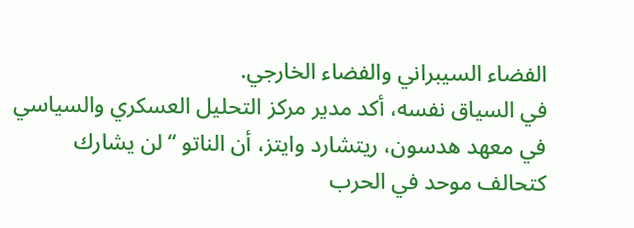الفضاء السيبراني والفضاء الخارجي.
في السياق نفسه، أكد مدير مركز التحليل العسكري والسياسي في معهد هدسون، ريتشارد وايتز، أن الناتو “لن يشارك كتحالف موحد في الحرب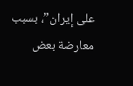على إيران”، بسبب معارضة بعض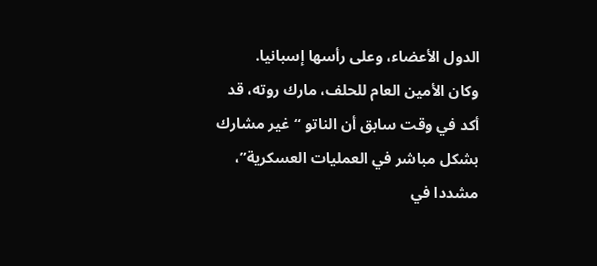الدول الأعضاء، وعلى رأسها إسبانيا.
وكان الأمين العام للحلف، مارك روته، قد أكد في وقت سابق أن الناتو “غير مشارك بشكل مباشر في العمليات العسكرية”، مشددا في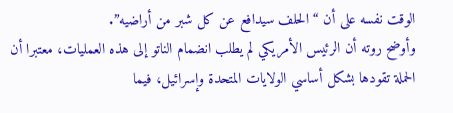الوقت نفسه على أن “الحلف سيدافع عن كل شبر من أراضيه”.
وأوضح روته أن الرئيس الأمريكي لم يطلب انضمام الناتو إلى هذه العمليات، معتبرا أن الحملة تقودها بشكل أساسي الولايات المتحدة وإسرائيل، فيما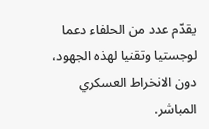يقدّم عدد من الحلفاء دعما لوجستيا وتقنيا لهذه الجهود، دون الانخراط العسكري المباشر.